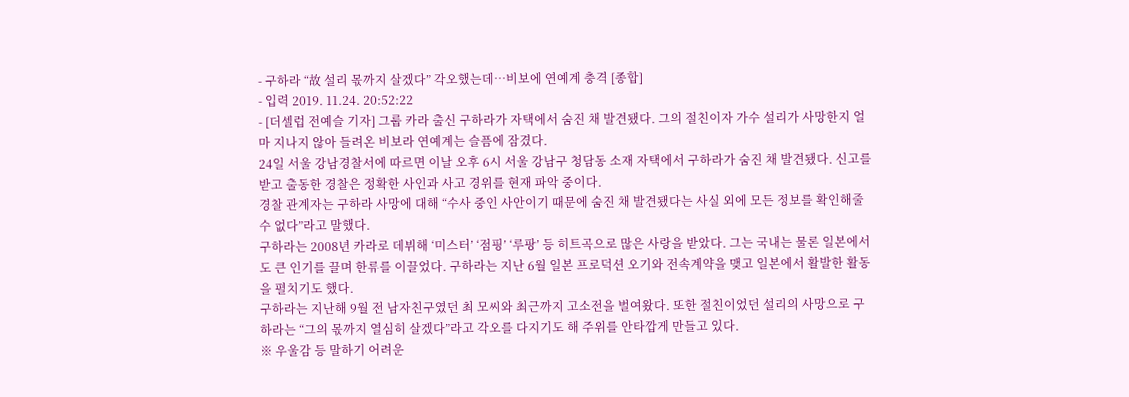- 구하라 “故 설리 몫까지 살겠다” 각오했는데…비보에 연예계 충격 [종합]
- 입력 2019. 11.24. 20:52:22
- [더셀럽 전예슬 기자] 그룹 카라 출신 구하라가 자택에서 숨진 채 발견됐다. 그의 절친이자 가수 설리가 사망한지 얼마 지나지 않아 들려온 비보라 연예계는 슬픔에 잠겼다.
24일 서울 강남경찰서에 따르면 이날 오후 6시 서울 강남구 청담동 소재 자택에서 구하라가 숨진 채 발견됐다. 신고를 받고 출동한 경찰은 정확한 사인과 사고 경위를 현재 파악 중이다.
경찰 관계자는 구하라 사망에 대해 “수사 중인 사안이기 때문에 숨진 채 발견됐다는 사실 외에 모든 정보를 확인해줄 수 없다”라고 말했다.
구하라는 2008년 카라로 데뷔해 ‘미스터’ ‘점핑’ ‘루팡’ 등 히트곡으로 많은 사랑을 받았다. 그는 국내는 물론 일본에서도 큰 인기를 끌며 한류를 이끌었다. 구하라는 지난 6월 일본 프로덕션 오기와 전속계약을 맺고 일본에서 활발한 활동을 펼치기도 했다.
구하라는 지난해 9월 전 남자친구였던 최 모씨와 최근까지 고소전을 벌여왔다. 또한 절친이었던 설리의 사망으로 구하라는 “그의 몫까지 열심히 살겠다”라고 각오를 다지기도 해 주위를 안타깝게 만들고 있다.
※ 우울감 등 말하기 어려운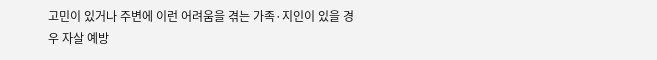고민이 있거나 주변에 이런 어려움을 겪는 가족·지인이 있을 경우 자살 예방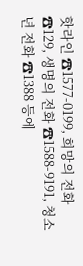핫라인 ☎1577-0199, 희망의 전화 ☎129, 생명의 전화 ☎1588-9191, 청소년 전화 ☎1388 등에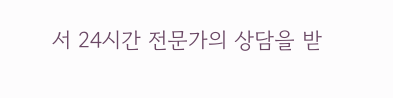서 24시간 전문가의 상담을 받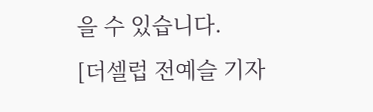을 수 있습니다.
[더셀럽 전예슬 기자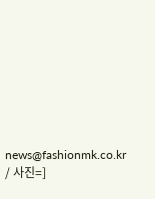news@fashionmk.co.kr / 사진=]